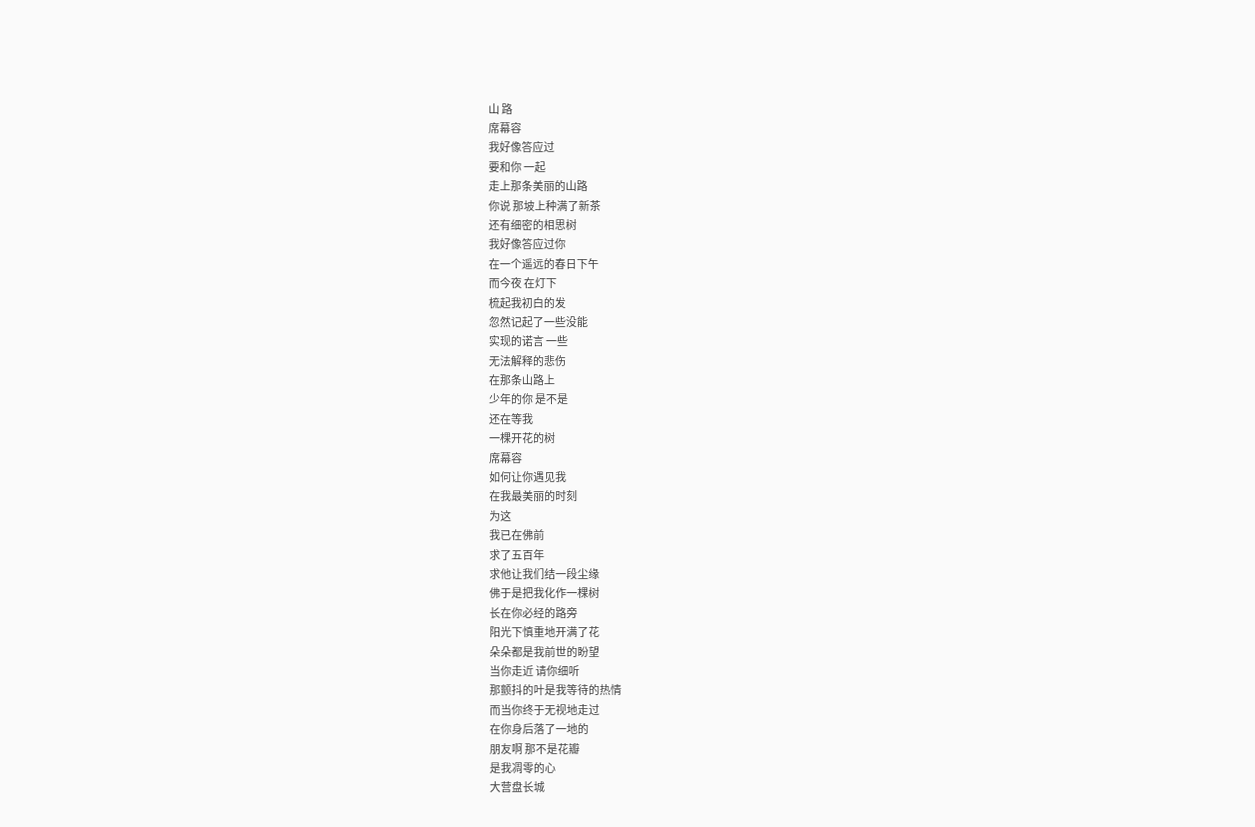山 路
席幕容
我好像答应过
要和你 一起
走上那条美丽的山路
你说 那坡上种满了新茶
还有细密的相思树
我好像答应过你
在一个遥远的春日下午
而今夜 在灯下
梳起我初白的发
忽然记起了一些没能
实现的诺言 一些
无法解释的悲伤
在那条山路上
少年的你 是不是
还在等我
一棵开花的树
席幕容
如何让你遇见我
在我最美丽的时刻
为这
我已在佛前
求了五百年
求他让我们结一段尘缘
佛于是把我化作一棵树
长在你必经的路旁
阳光下慎重地开满了花
朵朵都是我前世的盼望
当你走近 请你细听
那颤抖的叶是我等待的热情
而当你终于无视地走过
在你身后落了一地的
朋友啊 那不是花瓣
是我凋零的心
大营盘长城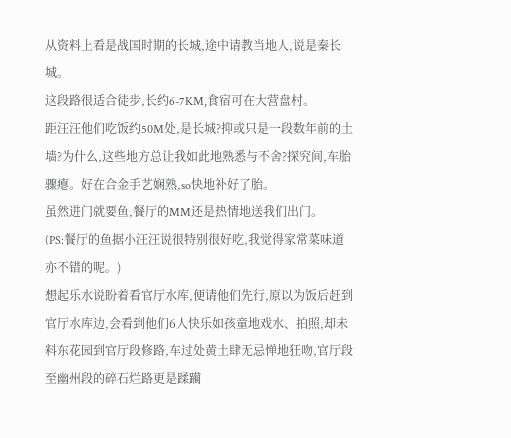从资料上看是战国时期的长城,途中请教当地人,说是秦长城。
这段路很适合徒步,长约6-7KM,食宿可在大营盘村。
距汪汪他们吃饭约50M处,是长城?抑或只是一段数年前的土墙?为什么,这些地方总让我如此地熟悉与不舍?探究间,车胎骤瘪。好在合金手艺娴熟,so快地补好了胎。
虽然进门就要鱼,餐厅的MM还是热情地送我们出门。
(PS:餐厅的鱼据小汪汪说很特别很好吃,我觉得家常菜味道亦不错的呢。)
想起乐水说盼着看官厅水库,便请他们先行,原以为饭后赶到官厅水库边,会看到他们6人快乐如孩童地戏水、拍照,却未料东花园到官厅段修路,车过处黄土肆无忌惮地狂吻,官厅段至幽州段的碎石烂路更是蹂躏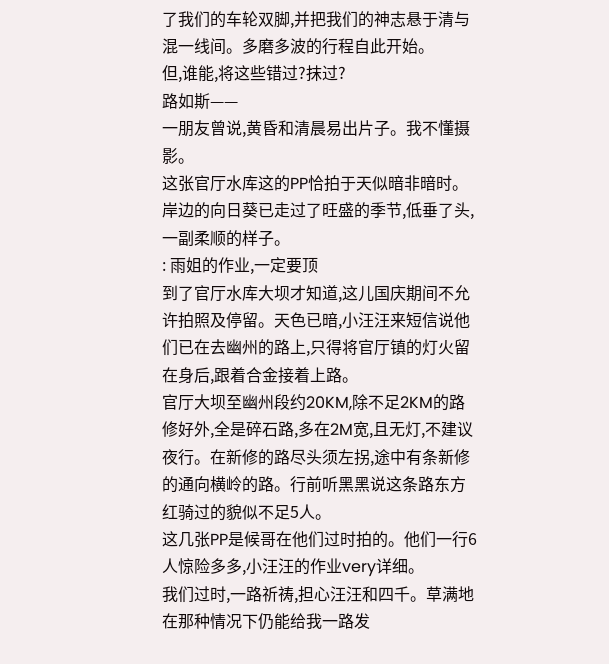了我们的车轮双脚,并把我们的神志悬于清与混一线间。多磨多波的行程自此开始。
但,谁能,将这些错过?抹过?
路如斯——
一朋友曾说,黄昏和清晨易出片子。我不懂摄影。
这张官厅水库这的PP恰拍于天似暗非暗时。岸边的向日葵已走过了旺盛的季节,低垂了头,一副柔顺的样子。
: 雨姐的作业,一定要顶
到了官厅水库大坝才知道,这儿国庆期间不允许拍照及停留。天色已暗,小汪汪来短信说他们已在去幽州的路上,只得将官厅镇的灯火留在身后,跟着合金接着上路。
官厅大坝至幽州段约20KM,除不足2KM的路修好外,全是碎石路,多在2M宽,且无灯,不建议夜行。在新修的路尽头须左拐,途中有条新修的通向横岭的路。行前听黑黑说这条路东方红骑过的貌似不足5人。
这几张PP是候哥在他们过时拍的。他们一行6人惊险多多,小汪汪的作业very详细。
我们过时,一路祈祷,担心汪汪和四千。草满地在那种情况下仍能给我一路发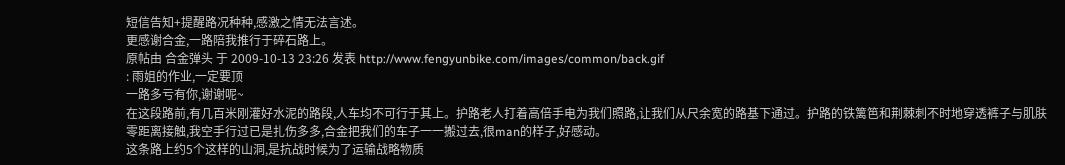短信告知+提醒路况种种,感激之情无法言述。
更感谢合金,一路陪我推行于碎石路上。
原帖由 合金弹头 于 2009-10-13 23:26 发表 http://www.fengyunbike.com/images/common/back.gif
: 雨姐的作业,一定要顶
一路多亏有你,谢谢呢~
在这段路前,有几百米刚灌好水泥的路段,人车均不可行于其上。护路老人打着高倍手电为我们照路,让我们从尺余宽的路基下通过。护路的铁篱笆和荆棘刺不时地穿透裤子与肌肤零距离接触,我空手行过已是扎伤多多,合金把我们的车子一一搬过去,很man的样子,好感动。
这条路上约5个这样的山洞,是抗战时候为了运输战略物质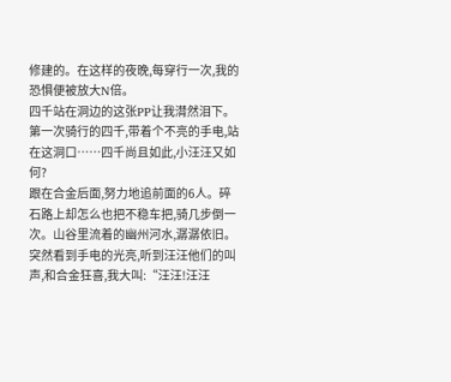修建的。在这样的夜晚,每穿行一次,我的恐惧便被放大N倍。
四千站在洞边的这张PP让我潸然泪下。第一次骑行的四千,带着个不亮的手电,站在这洞口……四千尚且如此,小汪汪又如何?
跟在合金后面,努力地追前面的6人。碎石路上却怎么也把不稳车把,骑几步倒一次。山谷里流着的幽州河水,潺潺依旧。
突然看到手电的光亮,听到汪汪他们的叫声,和合金狂喜,我大叫:“汪汪!汪汪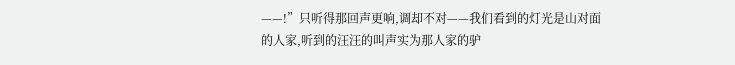——!”只听得那回声更响,调却不对——我们看到的灯光是山对面的人家,听到的汪汪的叫声实为那人家的驴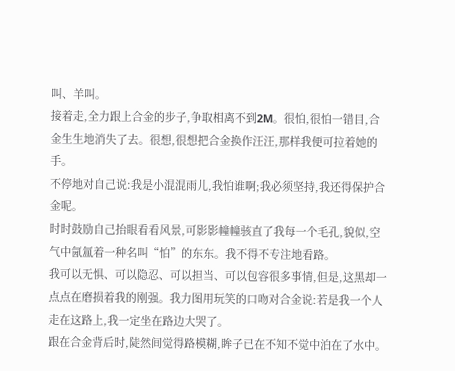叫、羊叫。
接着走,全力跟上合金的步子,争取相离不到2M。很怕,很怕一错目,合金生生地消失了去。很想,很想把合金换作汪汪,那样我便可拉着她的手。
不停地对自己说:我是小混混雨儿,我怕谁啊;我必须坚持,我还得保护合金呢。
时时鼓励自己抬眼看看风景,可影影幢幢骇直了我每一个毛孔,貌似,空气中氤氲着一种名叫“怕”的东东。我不得不专注地看路。
我可以无惧、可以隐忍、可以担当、可以包容很多事情,但是,这黑却一点点在磨损着我的刚强。我力图用玩笑的口吻对合金说:若是我一个人走在这路上,我一定坐在路边大哭了。
跟在合金背后时,陡然间觉得路模糊,眸子已在不知不觉中泊在了水中。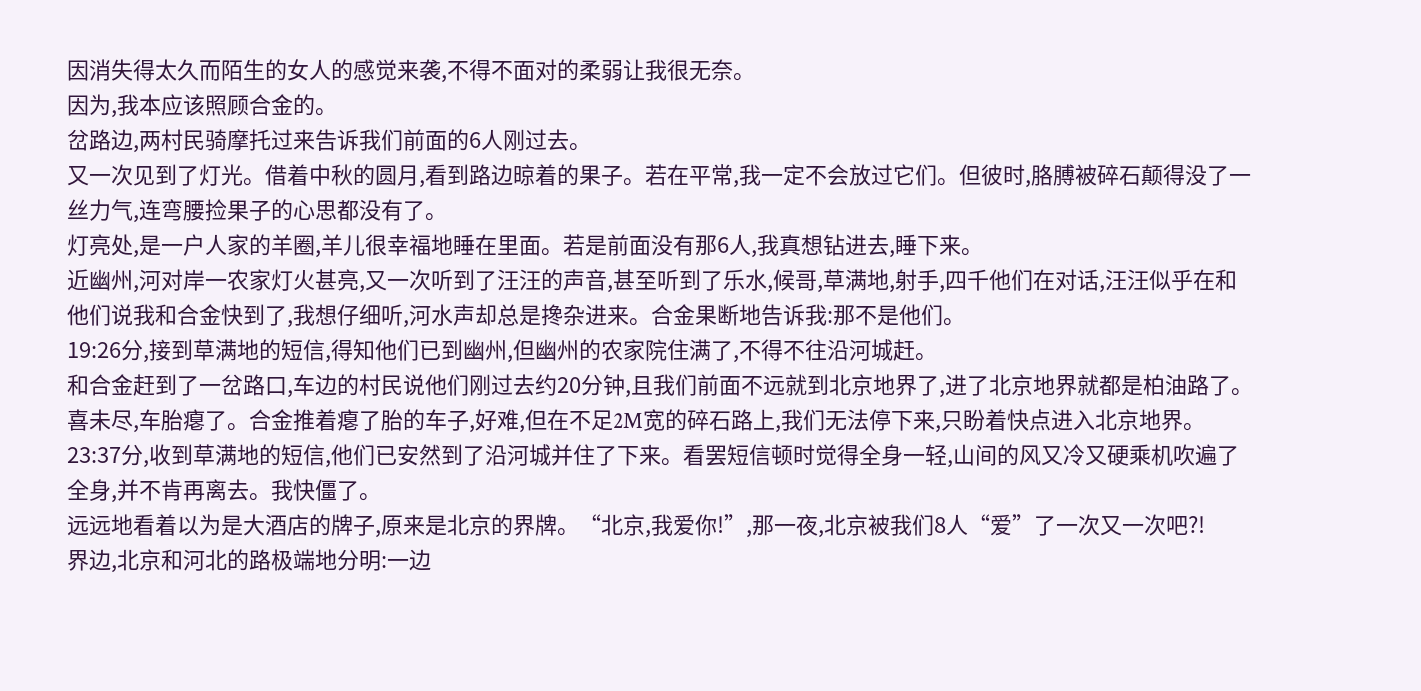因消失得太久而陌生的女人的感觉来袭,不得不面对的柔弱让我很无奈。
因为,我本应该照顾合金的。
岔路边,两村民骑摩托过来告诉我们前面的6人刚过去。
又一次见到了灯光。借着中秋的圆月,看到路边晾着的果子。若在平常,我一定不会放过它们。但彼时,胳膊被碎石颠得没了一丝力气,连弯腰捡果子的心思都没有了。
灯亮处,是一户人家的羊圈,羊儿很幸福地睡在里面。若是前面没有那6人,我真想钻进去,睡下来。
近幽州,河对岸一农家灯火甚亮,又一次听到了汪汪的声音,甚至听到了乐水,候哥,草满地,射手,四千他们在对话,汪汪似乎在和他们说我和合金快到了,我想仔细听,河水声却总是搀杂进来。合金果断地告诉我:那不是他们。
19:26分,接到草满地的短信,得知他们已到幽州,但幽州的农家院住满了,不得不往沿河城赶。
和合金赶到了一岔路口,车边的村民说他们刚过去约20分钟,且我们前面不远就到北京地界了,进了北京地界就都是柏油路了。喜未尽,车胎瘪了。合金推着瘪了胎的车子,好难,但在不足2M宽的碎石路上,我们无法停下来,只盼着快点进入北京地界。
23:37分,收到草满地的短信,他们已安然到了沿河城并住了下来。看罢短信顿时觉得全身一轻,山间的风又冷又硬乘机吹遍了全身,并不肯再离去。我快僵了。
远远地看着以为是大酒店的牌子,原来是北京的界牌。“北京,我爱你!”,那一夜,北京被我们8人“爱”了一次又一次吧?!
界边,北京和河北的路极端地分明:一边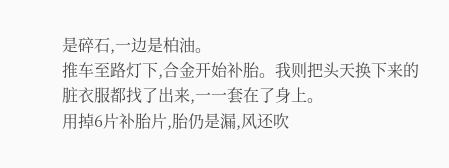是碎石,一边是柏油。
推车至路灯下,合金开始补胎。我则把头天换下来的脏衣服都找了出来,一一套在了身上。
用掉6片补胎片,胎仍是漏,风还吹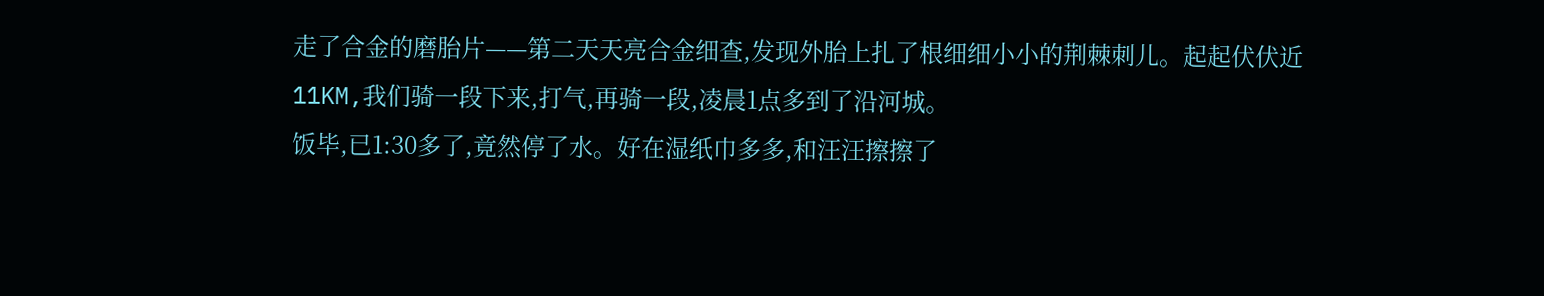走了合金的磨胎片——第二天天亮合金细查,发现外胎上扎了根细细小小的荆棘刺儿。起起伏伏近11KM,我们骑一段下来,打气,再骑一段,凌晨1点多到了沿河城。
饭毕,已1:30多了,竟然停了水。好在湿纸巾多多,和汪汪擦擦了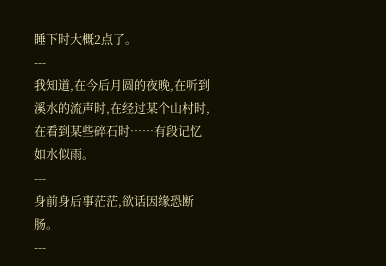睡下时大概2点了。
---
我知道,在今后月圆的夜晚,在听到溪水的流声时,在经过某个山村时,在看到某些碎石时……有段记忆如水似雨。
---
身前身后事茫茫,欲话因缘恐断肠。
---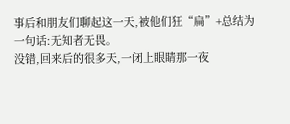事后和朋友们聊起这一天,被他们狂“扁”+总结为一句话:无知者无畏。
没错,回来后的很多天,一闭上眼睛那一夜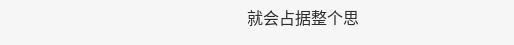就会占据整个思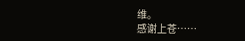维。
感谢上苍……